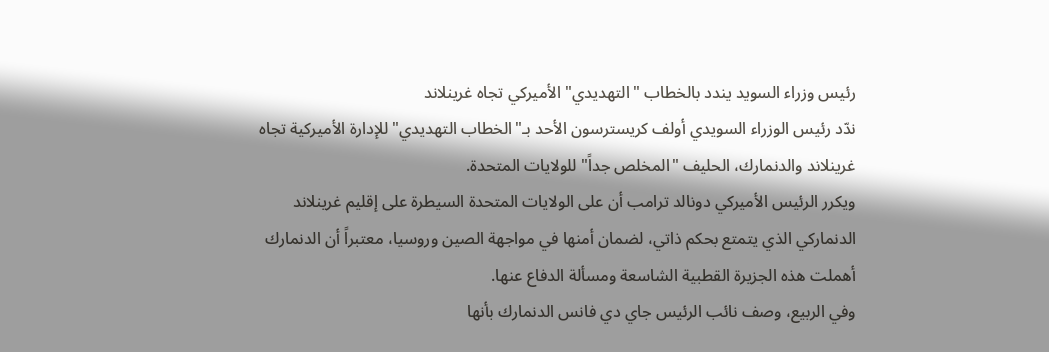رئيس وزراء السويد يندد بالخطاب "التهديدي" الأميركي تجاه غرينلاند
ندّد رئيس الوزراء السويدي أولف كريسترسون الأحد بـ"الخطاب التهديدي" للإدارة الأميركية تجاه غرينلاند والدنمارك، الحليف "المخلص جداً" للولايات المتحدة.
ويكرر الرئيس الأميركي دونالد ترامب أن على الولايات المتحدة السيطرة على إقليم غرينلاند الدنماركي الذي يتمتع بحكم ذاتي، لضمان أمنها في مواجهة الصين وروسيا، معتبراً أن الدنمارك أهملت هذه الجزيرة القطبية الشاسعة ومسألة الدفاع عنها.
وفي الربيع، وصف نائب الرئيس جاي دي فانس الدنمارك بأنها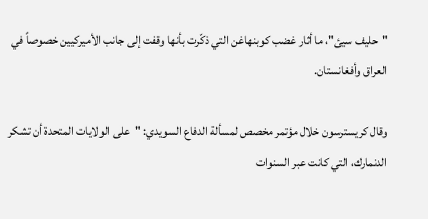"حليف سيئ"، ما أثار غضب كوبنهاغن التي ذكّرت بأنها وقفت إلى جانب الأميركيين خصوصاً في العراق وأفغانستان.

وقال كريسترسون خلال مؤتمر مخصص لمسألة الدفاع السويدي: "على الولايات المتحدة أن تشكر الدنمارك، التي كانت عبر السنوات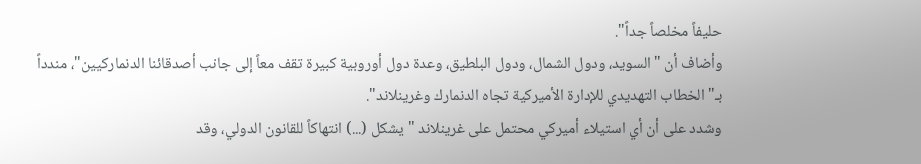حليفاً مخلصاً جداً".
وأضاف أن "السويد، ودول الشمال، ودول البلطيق، وعدة دول أوروبية كبيرة تقف معاً إلى جانب أصدقائنا الدنماركيين"، مندداً بـ"الخطاب التهديدي للإدارة الأميركية تجاه الدنمارك وغرينلاند".
وشدد على أن أي استيلاء أميركي محتمل على غرينلاند "يشكل (...) انتهاكاً للقانون الدولي، وقد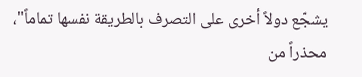يشجّع دولاً أخرى على التصرف بالطريقة نفسها تماماً"، محذراً من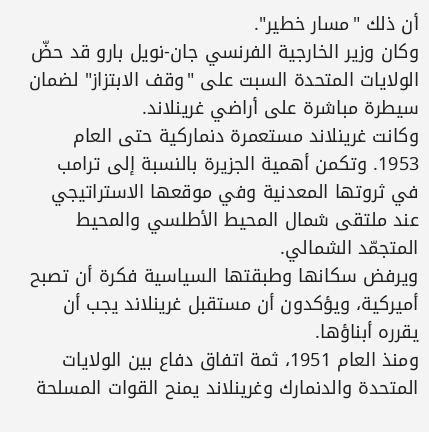أن ذلك "مسار خطير".
وكان وزير الخارجية الفرنسي جان-نويل بارو قد حضّ الولايات المتحدة السبت على "وقف الابتزاز" لضمان سيطرة مباشرة على أراضي غرينلاند.
وكانت غرينلاند مستعمرة دنماركية حتى العام 1953. وتكمن أهمية الجزيرة بالنسبة إلى ترامب في ثروتها المعدنية وفي موقعها الاستراتيجي عند ملتقى شمال المحيط الأطلسي والمحيط المتجمّد الشمالي.
ويرفض سكانها وطبقتها السياسية فكرة أن تصبح أميركية، ويؤكدون أن مستقبل غرينلاند يجب أن يقرره أبناؤها.
ومنذ العام 1951، ثمة اتفاق دفاع بين الولايات المتحدة والدنمارك وغرينلاند يمنح القوات المسلحة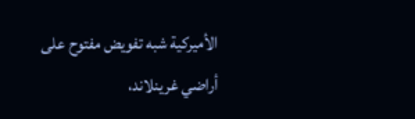الأميركية شبه تفويض مفتوح على أراضي غرينلاند،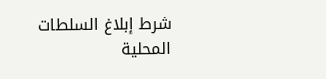شرط إبلاغ السلطات المحلية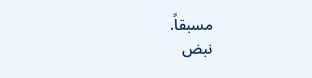مسبقاً.
نبض